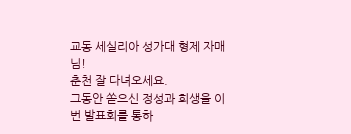교동 세실리아 성가대 형제 자매님!
춘천 잘 다녀오세요.
그동안 쏟으신 정성과 희생을 이번 발표회를 통하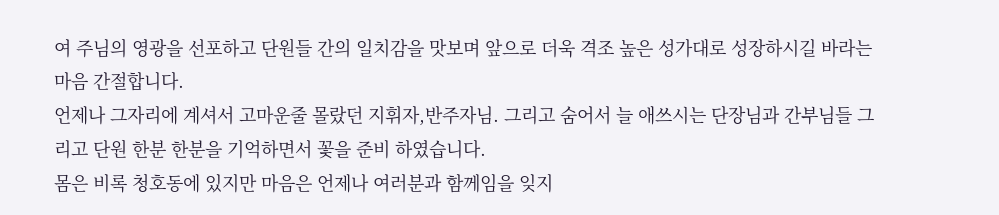여 주님의 영광을 선포하고 단원들 간의 일치감을 맛보며 앞으로 더욱 격조 높은 성가대로 성장하시길 바라는 마음 간절합니다.
언제나 그자리에 계셔서 고마운줄 몰랐던 지휘자,반주자님. 그리고 숨어서 늘 애쓰시는 단장님과 간부님들 그리고 단원 한분 한분을 기억하면서 꽃을 준비 하였습니다.
몸은 비록 청호동에 있지만 마음은 언제나 여러분과 함께임을 잊지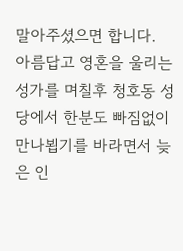말아주셨으면 합니다.
아름답고 영혼을 울리는 성가를 며칠후 청호동 성당에서 한분도 빠짐없이 만나뵙기를 바라면서 늦은 인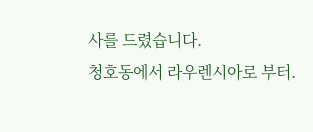사를 드렸습니다.
청호동에서 라우렌시아로 부터.